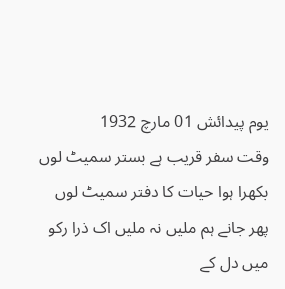یوم پیدائش 01 مارچ 1932
وقت سفر قریب ہے بستر سمیٹ لوں
بکھرا ہوا حیات کا دفتر سمیٹ لوں
پھر جانے ہم ملیں نہ ملیں اک ذرا رکو
میں دل کے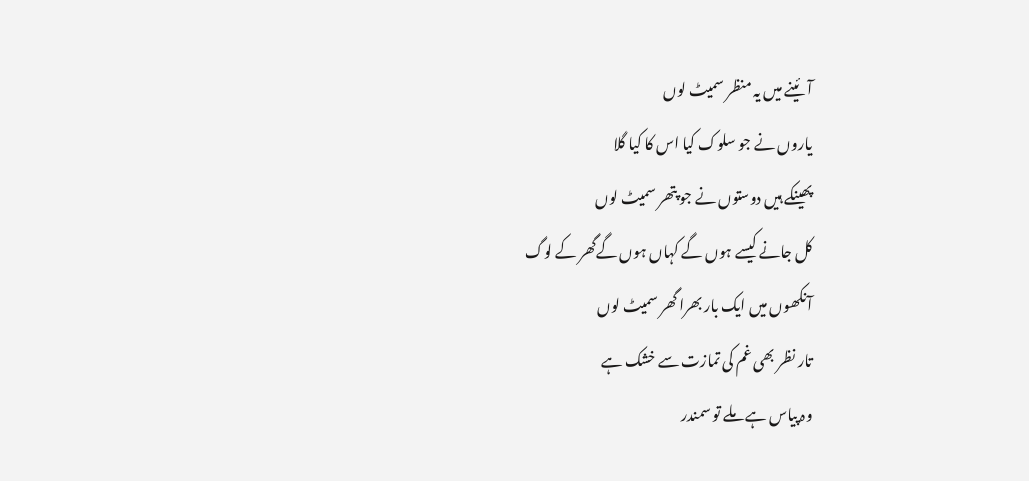آئینے میں یہ منظر سمیٹ لوں
یاروں نے جو سلوک کیا اس کا کیا گلا
پھینکے ہیں دوستوں نے جو پتھر سمیٹ لوں
کل جانے کیسے ہوں گے کہاں ہوں گےگھر کے لوگ
آنکھوں میں ایک بار بھرا گھر سمیٹ لوں
تار نظر بھی غم کی تمازت سے خشک ہے
وہ پیاس ہے ملے تو سمندر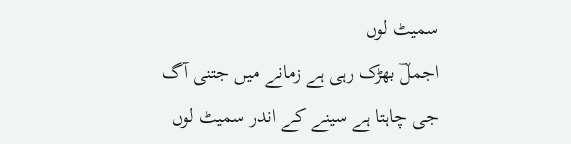سمیٹ لوں
اجملؔ بھڑک رہی ہے زمانے میں جتنی آگ
جی چاہتا ہے سینے کے اندر سمیٹ لوں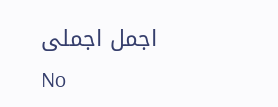اجمل اجملی
No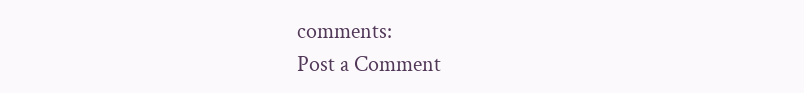comments:
Post a Comment